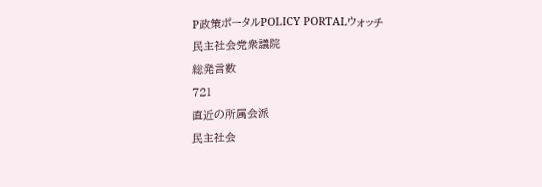P政策ポータルPOLICY PORTALウォッチ
民主社会党衆議院
総発言数
721
直近の所属会派
民主社会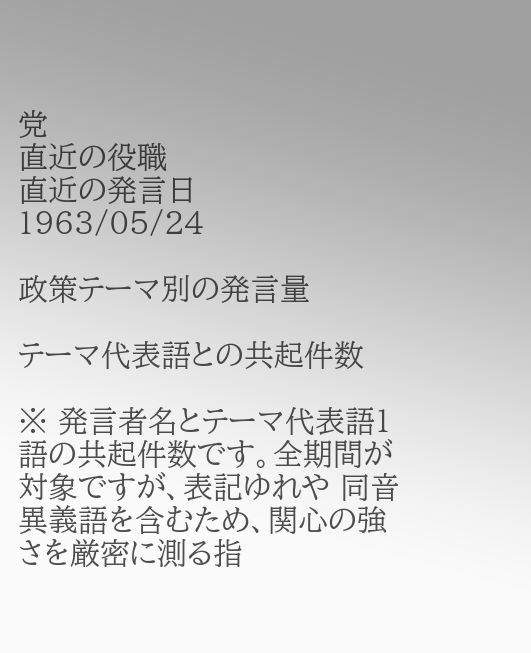党
直近の役職
直近の発言日
1963/05/24

政策テーマ別の発言量

テーマ代表語との共起件数

※ 発言者名とテーマ代表語1語の共起件数です。全期間が対象ですが、表記ゆれや 同音異義語を含むため、関心の強さを厳密に測る指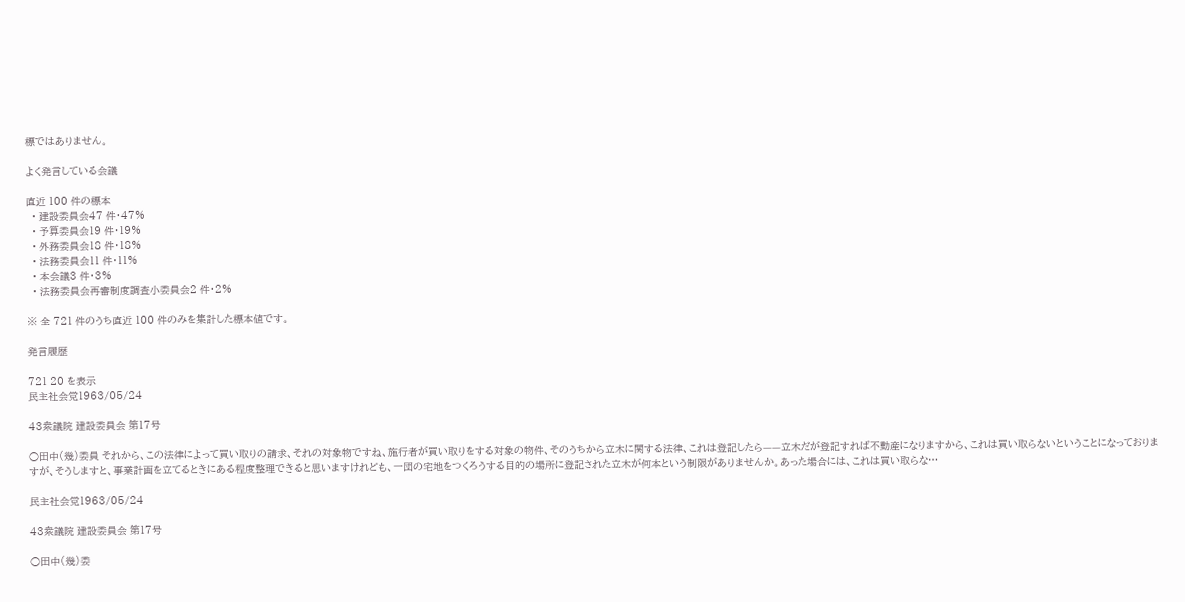標ではありません。

よく発言している会議

直近 100 件の標本
  • 建設委員会47 件・47%
  • 予算委員会19 件・19%
  • 外務委員会18 件・18%
  • 法務委員会11 件・11%
  • 本会議3 件・3%
  • 法務委員会再審制度調査小委員会2 件・2%

※ 全 721 件のうち直近 100 件のみを集計した標本値です。

発言履歴

721 20 を表示
民主社会党1963/05/24

43衆議院 建設委員会 第17号

○田中(幾)委員 それから、この法律によって買い取りの請求、それの対象物ですね、施行者が買い取りをする対象の物件、そのうちから立木に関する法律、これは登記したら——立木だが登記すれば不動産になりますから、これは買い取らないということになっておりますが、そうしますと、事業計画を立てるときにある程度整理できると思いますけれども、一団の宅地をつくろうする目的の場所に登記された立木が何本という制限がありませんか。あった場合には、これは買い取らな…

民主社会党1963/05/24

43衆議院 建設委員会 第17号

○田中(幾)委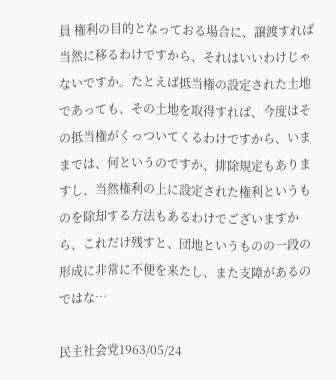員 権利の目的となっておる場合に、譲渡すれば当然に移るわけですから、それはいいわけじゃないですか。たとえば抵当権の設定された土地であっても、その土地を取得すれば、今度はその抵当権がくっついてくるわけですから、いままでは、何というのですか、排除規定もありますし、当然権利の上に設定された権利というものを除却する方法もあるわけでございますから、これだけ残すと、団地というものの一段の形成に非常に不便を来たし、また支障があるのではな…

民主社会党1963/05/24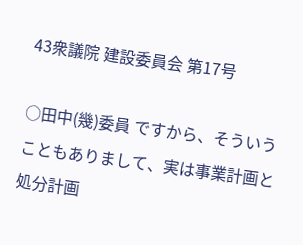43衆議院 建設委員会 第17号

○田中(幾)委員 ですから、そういうこともありまして、実は事業計画と処分計画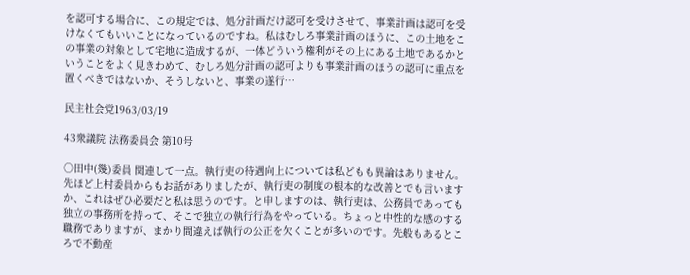を認可する場合に、この規定では、処分計画だけ認可を受けさせて、事業計画は認可を受けなくてもいいことになっているのですね。私はむしろ事業計画のほうに、この土地をこの事業の対象として宅地に造成するが、一体どういう権利がその上にある土地であるかということをよく見きわめて、むしろ処分計画の認可よりも事業計画のほうの認可に重点を置くべきではないか、そうしないと、事業の遂行…

民主社会党1963/03/19

43衆議院 法務委員会 第10号

○田中(幾)委員 関連して一点。執行吏の待遇向上については私どもも異論はありません。先ほど上村委員からもお話がありましたが、執行吏の制度の根本的な改善とでも言いますか、これはぜひ必要だと私は思うのです。と申しますのは、執行吏は、公務員であっても独立の事務所を持って、そこで独立の執行行為をやっている。ちょっと中性的な感のする職務でありますが、まかり間違えば執行の公正を欠くことが多いのです。先般もあるところで不動産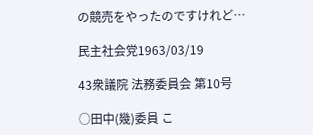の競売をやったのですけれど…

民主社会党1963/03/19

43衆議院 法務委員会 第10号

○田中(幾)委員 こ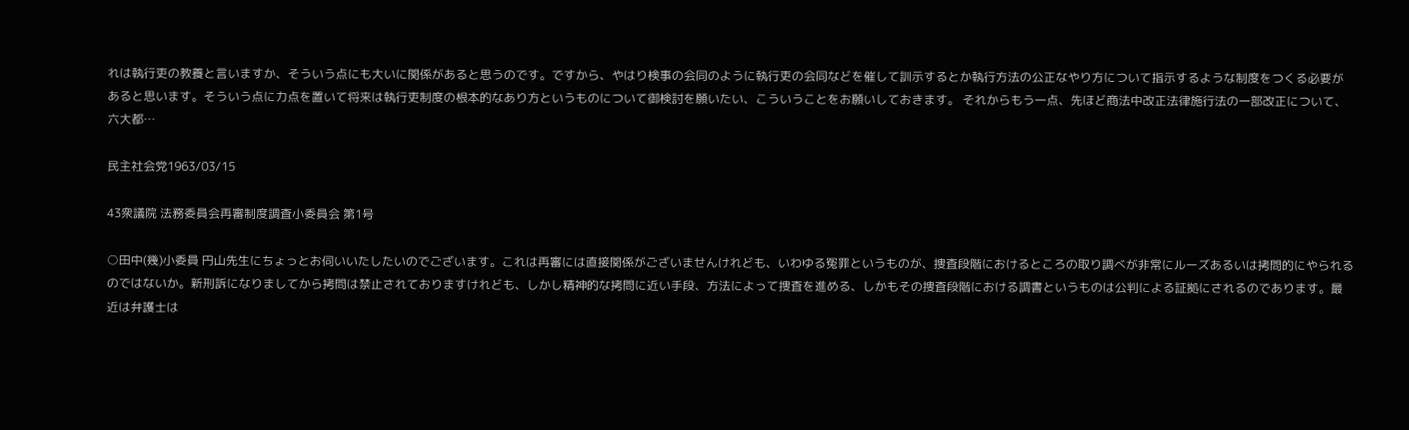れは執行吏の教養と言いますか、そういう点にも大いに関係があると思うのです。ですから、やはり検事の会同のように執行吏の会同などを催して訓示するとか執行方法の公正なやり方について指示するような制度をつくる必要があると思います。そういう点に力点を置いて将来は執行吏制度の根本的なあり方というものについて御検討を願いたい、こういうことをお願いしておきます。 それからもう一点、先ほど商法中改正法律施行法の一部改正について、六大都…

民主社会党1963/03/15

43衆議院 法務委員会再審制度調査小委員会 第1号

○田中(幾)小委員 円山先生にちょっとお伺いいたしたいのでございます。これは再審には直接関係がございませんけれども、いわゆる冤罪というものが、捜査段階におけるところの取り調べが非常にルーズあるいは拷問的にやられるのではないか。新刑訴になりましてから拷問は禁止されておりますけれども、しかし精神的な拷問に近い手段、方法によって捜査を進める、しかもその捜査段階における調書というものは公判による証拠にされるのであります。最近は弁護士は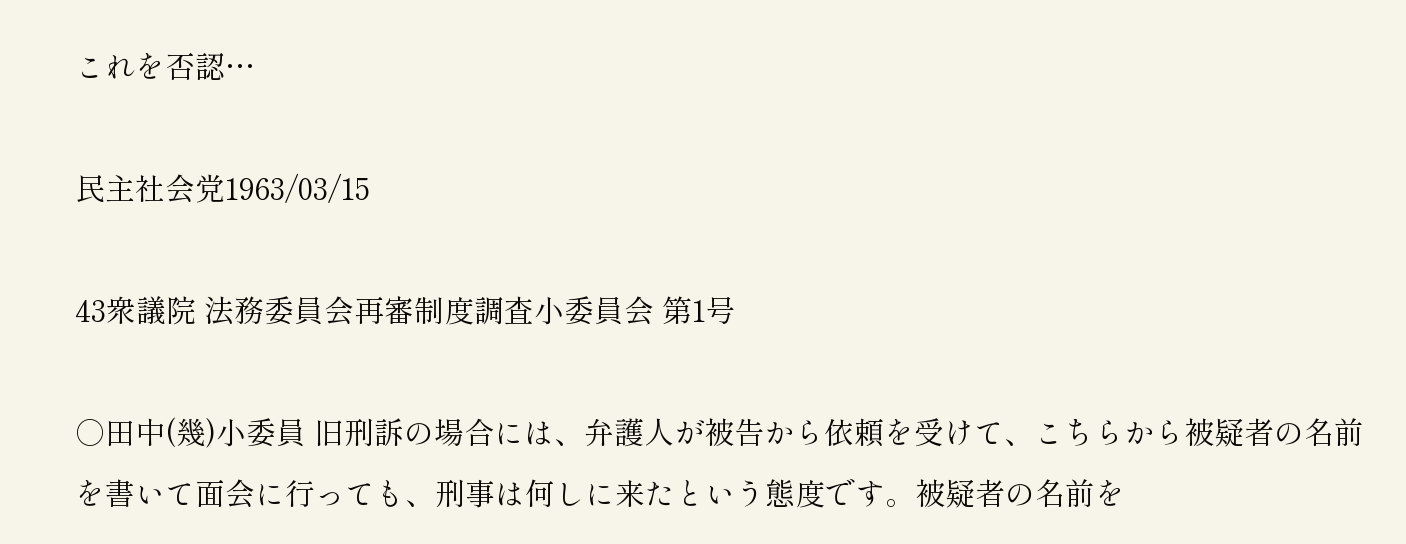これを否認…

民主社会党1963/03/15

43衆議院 法務委員会再審制度調査小委員会 第1号

○田中(幾)小委員 旧刑訴の場合には、弁護人が被告から依頼を受けて、こちらから被疑者の名前を書いて面会に行っても、刑事は何しに来たという態度です。被疑者の名前を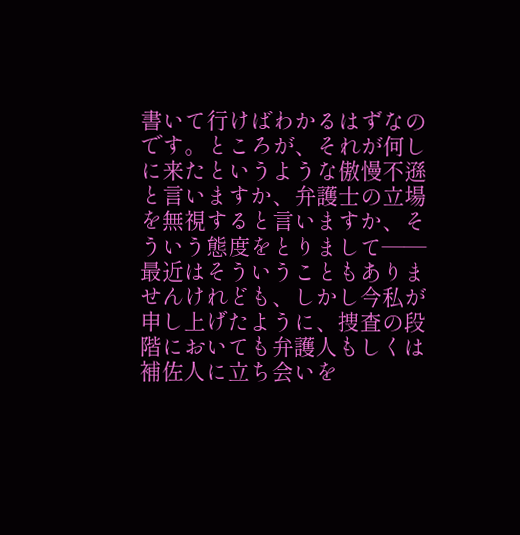書いて行けばわかるはずなのです。ところが、それが何しに来たというような傲慢不遜と言いますか、弁護士の立場を無視すると言いますか、そういう態度をとりまして——最近はそういうこともありませんけれども、しかし今私が申し上げたように、捜査の段階においても弁護人もしくは補佐人に立ち会いを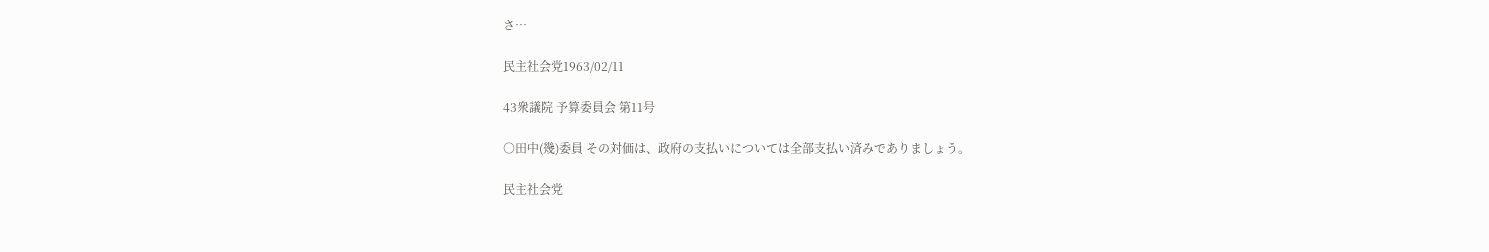さ…

民主社会党1963/02/11

43衆議院 予算委員会 第11号

○田中(幾)委員 その対価は、政府の支払いについては全部支払い済みでありましょう。

民主社会党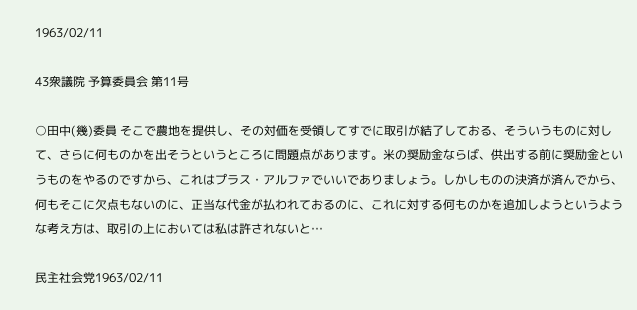1963/02/11

43衆議院 予算委員会 第11号

○田中(幾)委員 そこで農地を提供し、その対価を受領してすでに取引が結了しておる、そういうものに対して、さらに何ものかを出そうというところに問題点があります。米の奨励金ならば、供出する前に奨励金というものをやるのですから、これはプラス・アルファでいいでありましょう。しかしものの決済が済んでから、何もそこに欠点もないのに、正当な代金が払われておるのに、これに対する何ものかを追加しようというような考え方は、取引の上においては私は許されないと…

民主社会党1963/02/11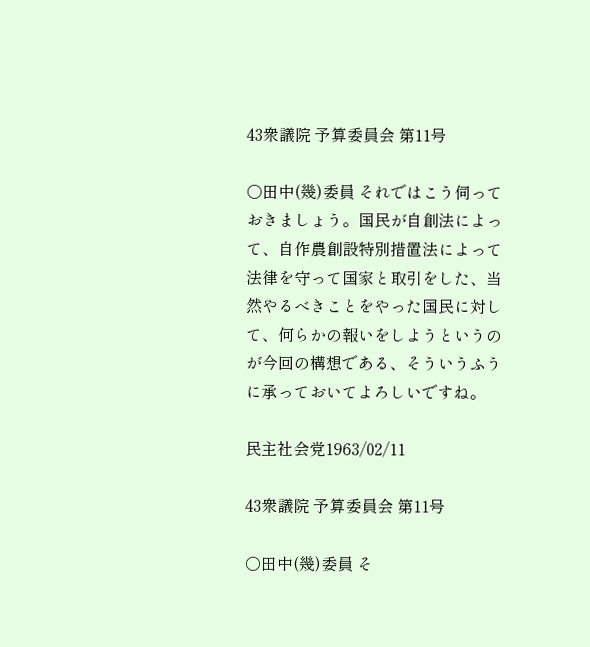43衆議院 予算委員会 第11号

○田中(幾)委員 それではこう伺っておきましょう。国民が自創法によって、自作農創設特別措置法によって法律を守って国家と取引をした、当然やるべきことをやった国民に対して、何らかの報いをしようというのが今回の構想である、そういうふうに承っておいてよろしいですね。

民主社会党1963/02/11

43衆議院 予算委員会 第11号

○田中(幾)委員 そ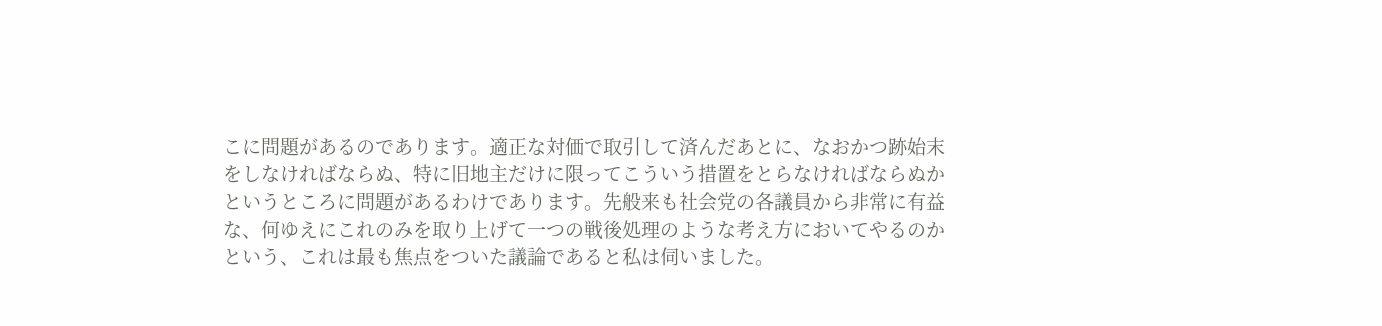こに問題があるのであります。適正な対価で取引して済んだあとに、なおかつ跡始末をしなければならぬ、特に旧地主だけに限ってこういう措置をとらなければならぬかというところに問題があるわけであります。先般来も社会党の各議員から非常に有益な、何ゆえにこれのみを取り上げて一つの戦後処理のような考え方においてやるのかという、これは最も焦点をついた議論であると私は伺いました。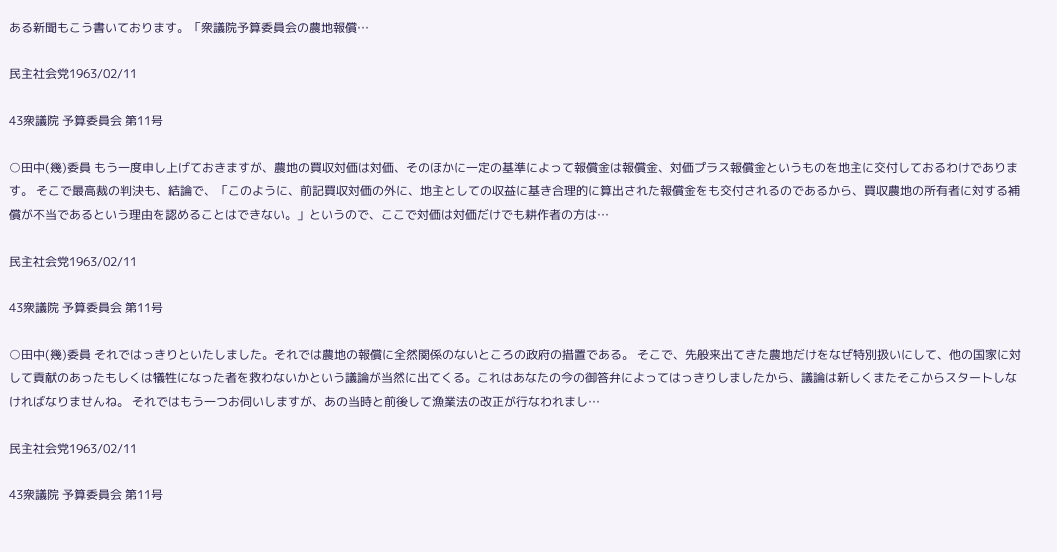ある新聞もこう書いております。「衆議院予算委員会の農地報償…

民主社会党1963/02/11

43衆議院 予算委員会 第11号

○田中(幾)委員 もう一度申し上げておきますが、農地の買収対価は対価、そのほかに一定の基準によって報償金は報償金、対価プラス報償金というものを地主に交付しておるわけであります。 そこで最高裁の判決も、結論で、「このように、前記買収対価の外に、地主としての収益に基き合理的に算出された報償金をも交付されるのであるから、買収農地の所有者に対する補償が不当であるという理由を認めることはできない。」というので、ここで対価は対価だけでも耕作者の方は…

民主社会党1963/02/11

43衆議院 予算委員会 第11号

○田中(幾)委員 それではっきりといたしました。それでは農地の報償に全然関係のないところの政府の措置である。 そこで、先般来出てきた農地だけをなぜ特別扱いにして、他の国家に対して貢献のあったもしくは犠牲になった者を救わないかという議論が当然に出てくる。これはあなたの今の御答弁によってはっきりしましたから、議論は新しくまたそこからスタートしなければなりませんね。 それではもう一つお伺いしますが、あの当時と前後して漁業法の改正が行なわれまし…

民主社会党1963/02/11

43衆議院 予算委員会 第11号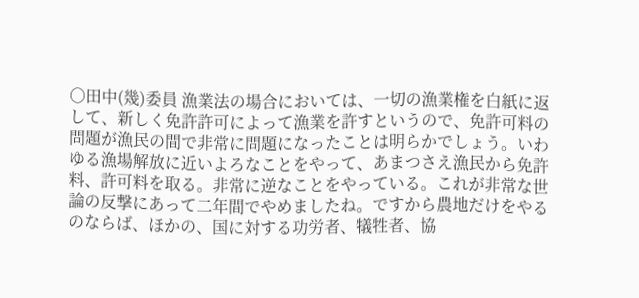○田中(幾)委員 漁業法の場合においては、一切の漁業権を白紙に返して、新しく免許許可によって漁業を許すというので、免許可料の問題が漁民の間で非常に問題になったことは明らかでしょう。いわゆる漁場解放に近いよろなことをやって、あまつさえ漁民から免許料、許可料を取る。非常に逆なことをやっている。これが非常な世論の反撃にあって二年間でやめましたね。ですから農地だけをやるのならば、ほかの、国に対する功労者、犠牲者、協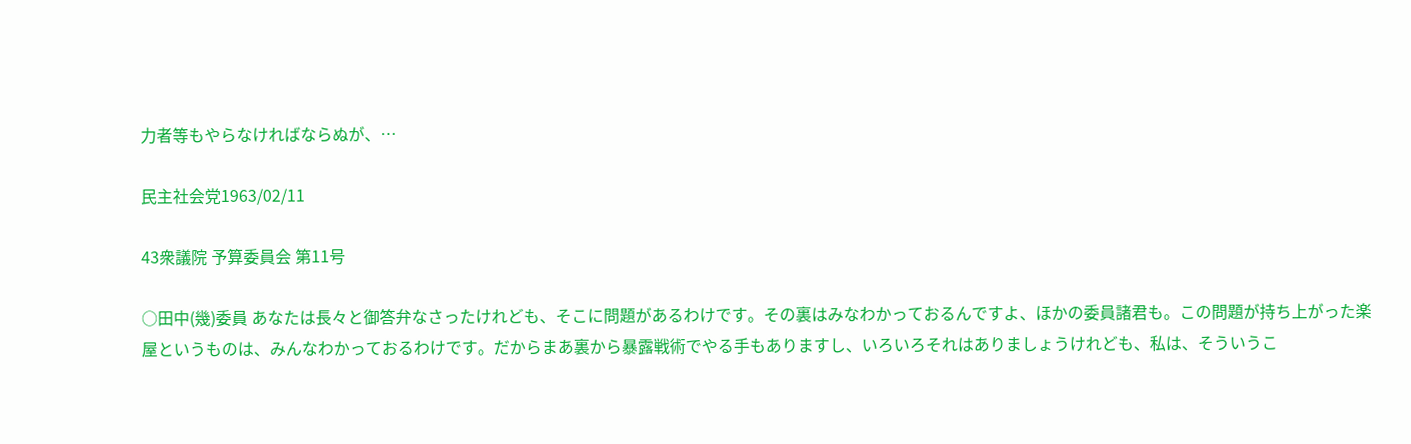力者等もやらなければならぬが、…

民主社会党1963/02/11

43衆議院 予算委員会 第11号

○田中(幾)委員 あなたは長々と御答弁なさったけれども、そこに問題があるわけです。その裏はみなわかっておるんですよ、ほかの委員諸君も。この問題が持ち上がった楽屋というものは、みんなわかっておるわけです。だからまあ裏から暴露戦術でやる手もありますし、いろいろそれはありましょうけれども、私は、そういうこ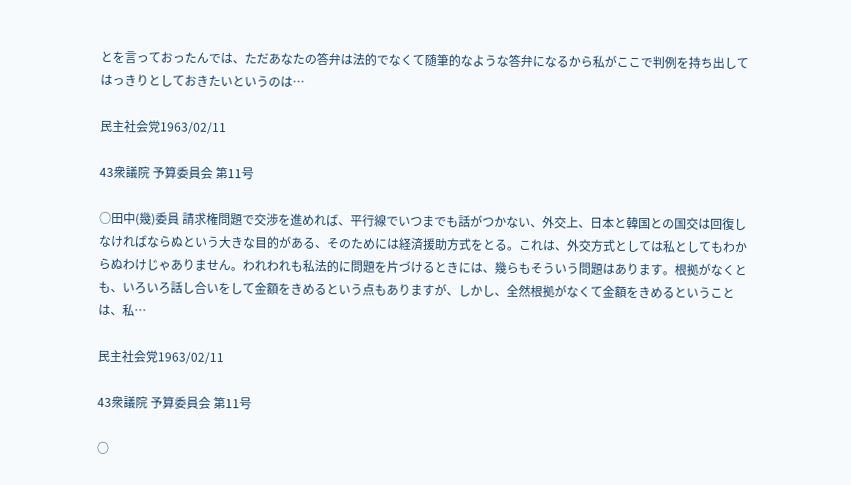とを言っておったんでは、ただあなたの答弁は法的でなくて随筆的なような答弁になるから私がここで判例を持ち出してはっきりとしておきたいというのは…

民主社会党1963/02/11

43衆議院 予算委員会 第11号

○田中(幾)委員 請求権問題で交渉を進めれば、平行線でいつまでも話がつかない、外交上、日本と韓国との国交は回復しなければならぬという大きな目的がある、そのためには経済援助方式をとる。これは、外交方式としては私としてもわからぬわけじゃありません。われわれも私法的に問題を片づけるときには、幾らもそういう問題はあります。根拠がなくとも、いろいろ話し合いをして金額をきめるという点もありますが、しかし、全然根拠がなくて金額をきめるということは、私…

民主社会党1963/02/11

43衆議院 予算委員会 第11号

○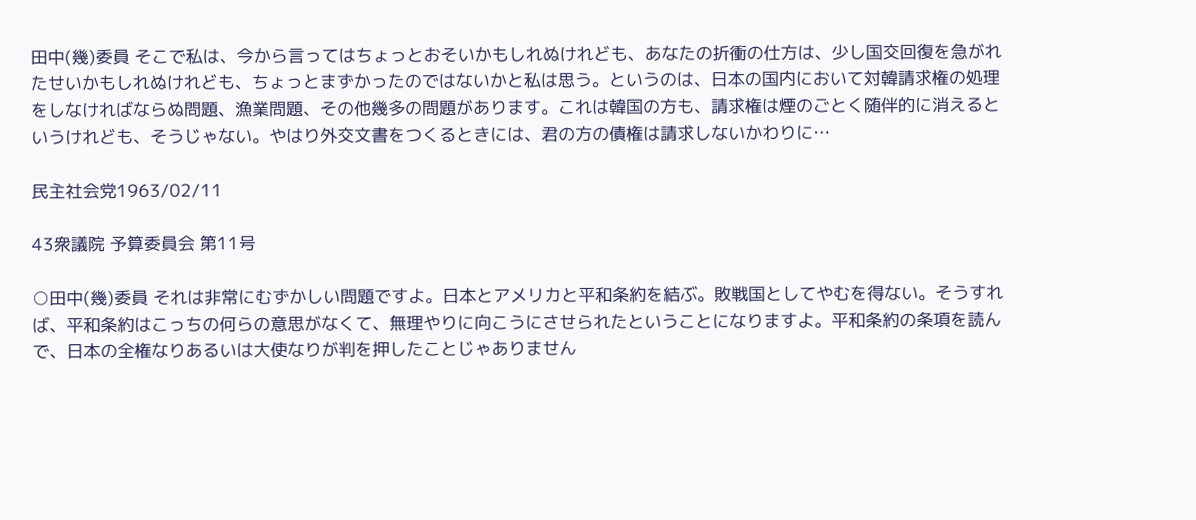田中(幾)委員 そこで私は、今から言ってはちょっとおそいかもしれぬけれども、あなたの折衝の仕方は、少し国交回復を急がれたせいかもしれぬけれども、ちょっとまずかったのではないかと私は思う。というのは、日本の国内において対韓請求権の処理をしなければならぬ問題、漁業問題、その他幾多の問題があります。これは韓国の方も、請求権は煙のごとく随伴的に消えるというけれども、そうじゃない。やはり外交文書をつくるときには、君の方の債権は請求しないかわりに…

民主社会党1963/02/11

43衆議院 予算委員会 第11号

○田中(幾)委員 それは非常にむずかしい問題ですよ。日本とアメリカと平和条約を結ぶ。敗戦国としてやむを得ない。そうすれば、平和条約はこっちの何らの意思がなくて、無理やりに向こうにさせられたということになりますよ。平和条約の条項を読んで、日本の全権なりあるいは大使なりが判を押したことじゃありません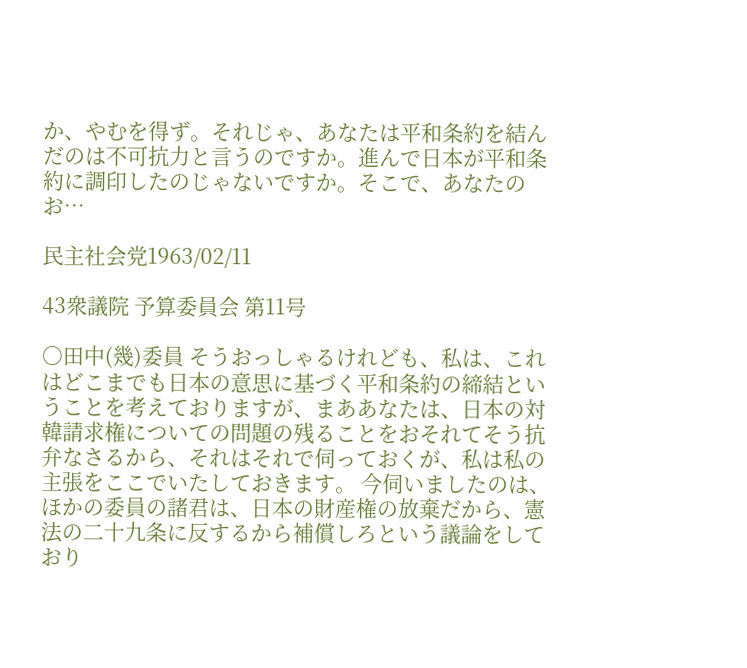か、やむを得ず。それじゃ、あなたは平和条約を結んだのは不可抗力と言うのですか。進んで日本が平和条約に調印したのじゃないですか。そこで、あなたのお…

民主社会党1963/02/11

43衆議院 予算委員会 第11号

○田中(幾)委員 そうおっしゃるけれども、私は、これはどこまでも日本の意思に基づく平和条約の締結ということを考えておりますが、まああなたは、日本の対韓請求権についての問題の残ることをおそれてそう抗弁なさるから、それはそれで伺っておくが、私は私の主張をここでいたしておきます。 今伺いましたのは、ほかの委員の諸君は、日本の財産権の放棄だから、憲法の二十九条に反するから補償しろという議論をしており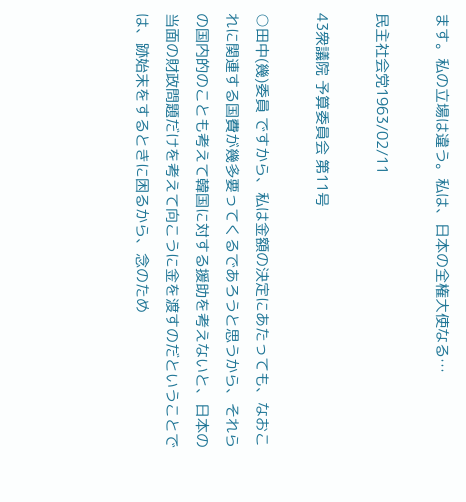ます。私の立場は違う。私は、日本の全権大使なる…

民主社会党1963/02/11

43衆議院 予算委員会 第11号

○田中(幾)委員 ですから、私は金額の決定にあたっても、なおこれに関連する国費が幾多要ってくるであろうと思うから、それらの国内的のことも考えて韓国に対する援助を考えないと、日本の当面の財政問題だけを考えて向こうに金を渡すのだということでは、跡始末をするときに困るから、念のため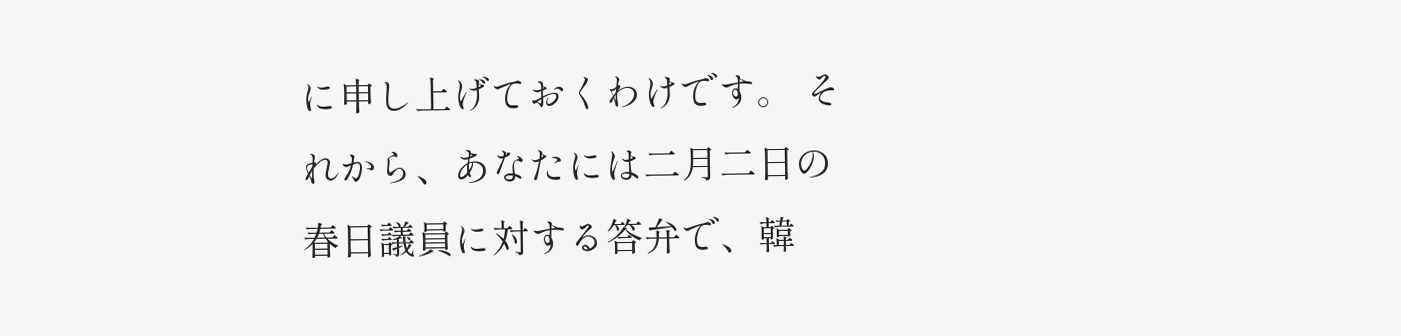に申し上げておくわけです。 それから、あなたには二月二日の春日議員に対する答弁で、韓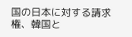国の日本に対する請求権、韓国と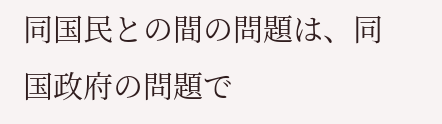同国民との間の問題は、同国政府の問題で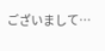ございまして…